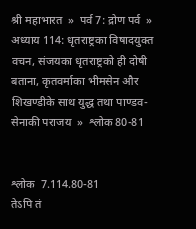श्री महाभारत  »  पर्व 7: द्रोण पर्व  »  अध्याय 114: धृतराष्ट्रका विषादयुक्त वचन, संजयका धृतराष्ट्रको ही दोषी बताना, कृतवर्माका भीमसेन और शिखण्डीके साथ युद्ध तथा पाण्डव-सेनाकी पराजय  »  श्लोक 80-81


श्लोक  7.114.80-81
तेऽपि तं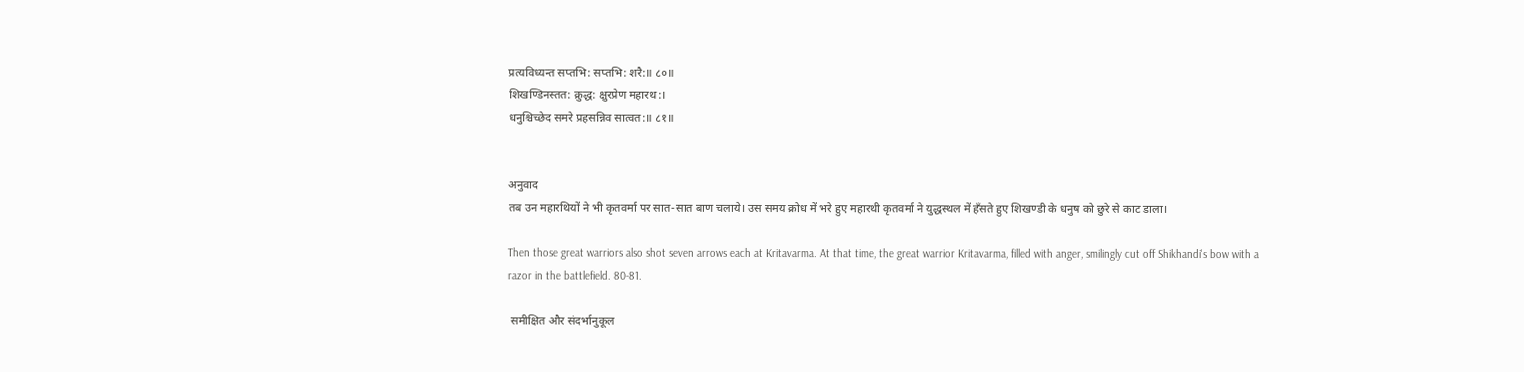प्रत्यविध्यन्त सप्तभि: सप्तभि: शरै:॥ ८०॥
शिखण्डिनस्तत: क्रुद्ध: क्षुरप्रेण महारथ:।
धनुश्चिच्छेद समरे प्रहसन्निव सात्वत:॥ ८१॥


अनुवाद
तब उन महारथियों ने भी कृतवर्मा पर सात-सात बाण चलाये। उस समय क्रोध में भरे हुए महारथी कृतवर्मा ने युद्धस्थल में हँसते हुए शिखण्डी के धनुष को छुरे से काट डाला।

Then those great warriors also shot seven arrows each at Kritavarma. At that time, the great warrior Kritavarma, filled with anger, smilingly cut off Shikhandi's bow with a razor in the battlefield. 80-81.

 समीक्षित और संदर्भानुकूल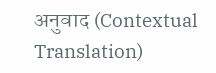अनुवाद (Contextual Translation)